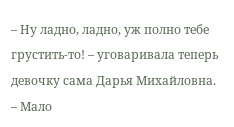– Ну ладно, ладно, уж полно тебе грустить-то! – уговаривала теперь девочку сама Дарья Михайловна. – Мало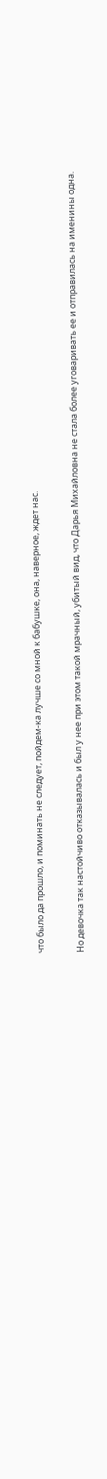что было да прошло, и поминать не следует, пойдем-ка лучше со мной к бабушке, она, наверное, ждет нас.

Но девочка так настойчиво отказывалась и был у нее при этом такой мрачный, убитый вид, что Дарья Михайловна не стала более уговаривать ее и отправилась на именины одна.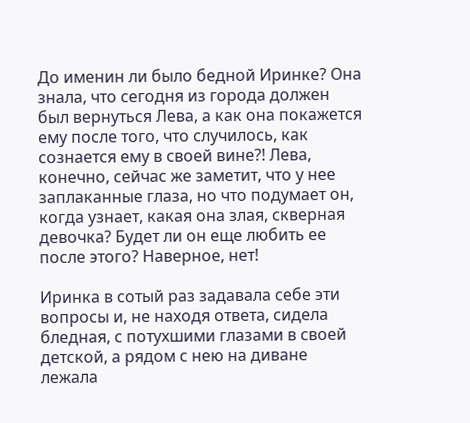До именин ли было бедной Иринке? Она знала, что сегодня из города должен был вернуться Лева, а как она покажется ему после того, что случилось, как сознается ему в своей вине?! Лева, конечно, сейчас же заметит, что у нее заплаканные глаза, но что подумает он, когда узнает, какая она злая, скверная девочка? Будет ли он еще любить ее после этого? Наверное, нет!

Иринка в сотый раз задавала себе эти вопросы и, не находя ответа, сидела бледная, с потухшими глазами в своей детской, а рядом с нею на диване лежала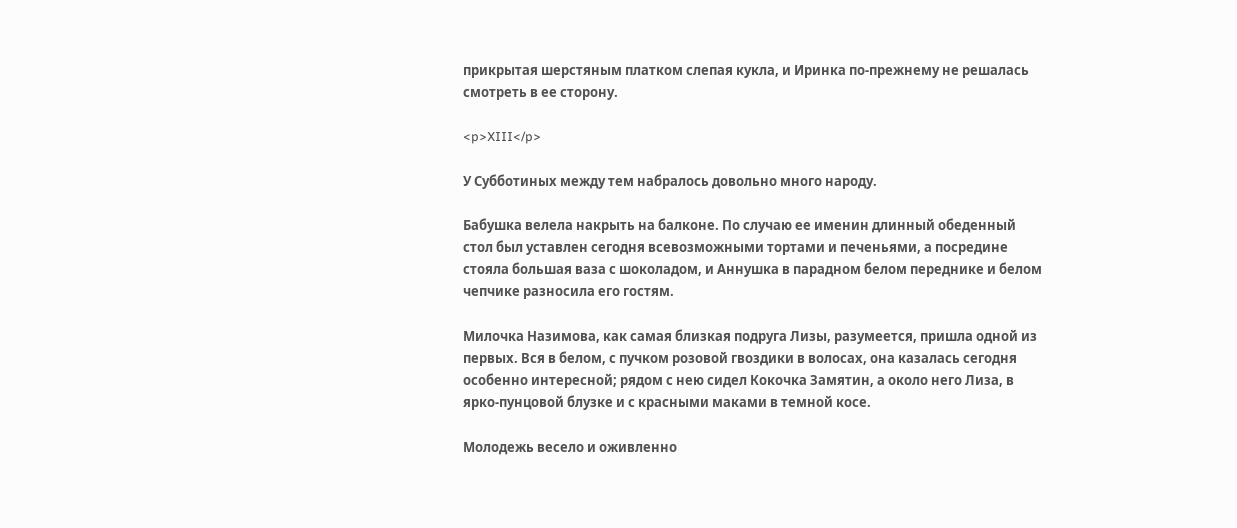прикрытая шерстяным платком слепая кукла, и Иринка по-прежнему не решалась смотреть в ее сторону.

<p>XIII</p>

У Субботиных между тем набралось довольно много народу.

Бабушка велела накрыть на балконе. По случаю ее именин длинный обеденный стол был уставлен сегодня всевозможными тортами и печеньями, а посредине стояла большая ваза с шоколадом, и Аннушка в парадном белом переднике и белом чепчике разносила его гостям.

Милочка Назимова, как самая близкая подруга Лизы, разумеется, пришла одной из первых. Вся в белом, с пучком розовой гвоздики в волосах, она казалась сегодня особенно интересной; рядом с нею сидел Кокочка Замятин, а около него Лиза, в ярко-пунцовой блузке и с красными маками в темной косе.

Молодежь весело и оживленно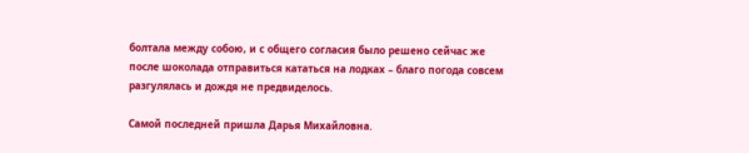болтала между собою, и с общего согласия было решено сейчас же после шоколада отправиться кататься на лодках – благо погода совсем разгулялась и дождя не предвиделось.

Самой последней пришла Дарья Михайловна.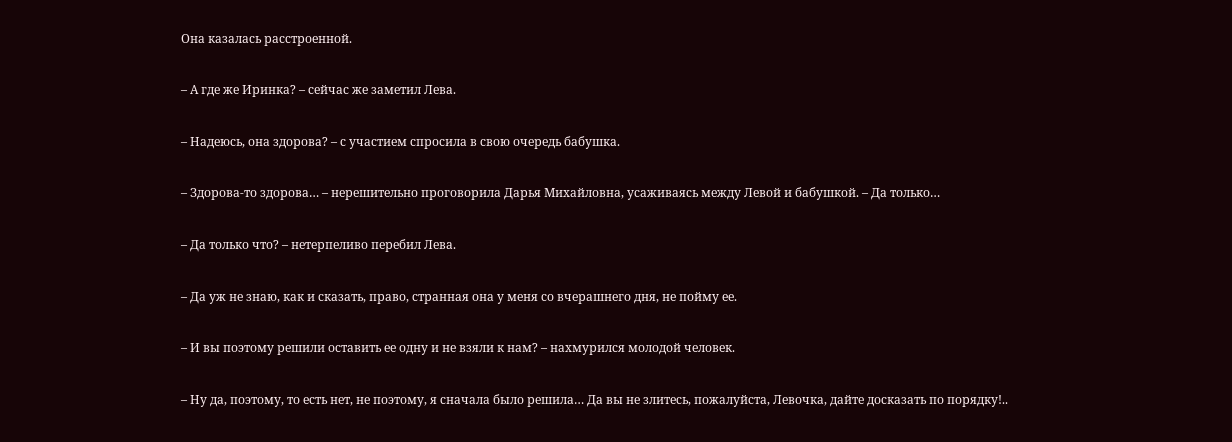Она казалась расстроенной.

– А где же Иринка? – сейчас же заметил Лева.

– Надеюсь, она здорова? – с участием спросила в свою очередь бабушка.

– Здорова-то здорова… – нерешительно проговорила Дарья Михайловна, усаживаясь между Левой и бабушкой. – Да только…

– Да только что? – нетерпеливо перебил Лева.

– Да уж не знаю, как и сказать, право, странная она у меня со вчерашнего дня, не пойму ее.

– И вы поэтому решили оставить ее одну и не взяли к нам? – нахмурился молодой человек.

– Ну да, поэтому, то есть нет, не поэтому, я сначала было решила… Да вы не злитесь, пожалуйста, Левочка, дайте досказать по порядку!..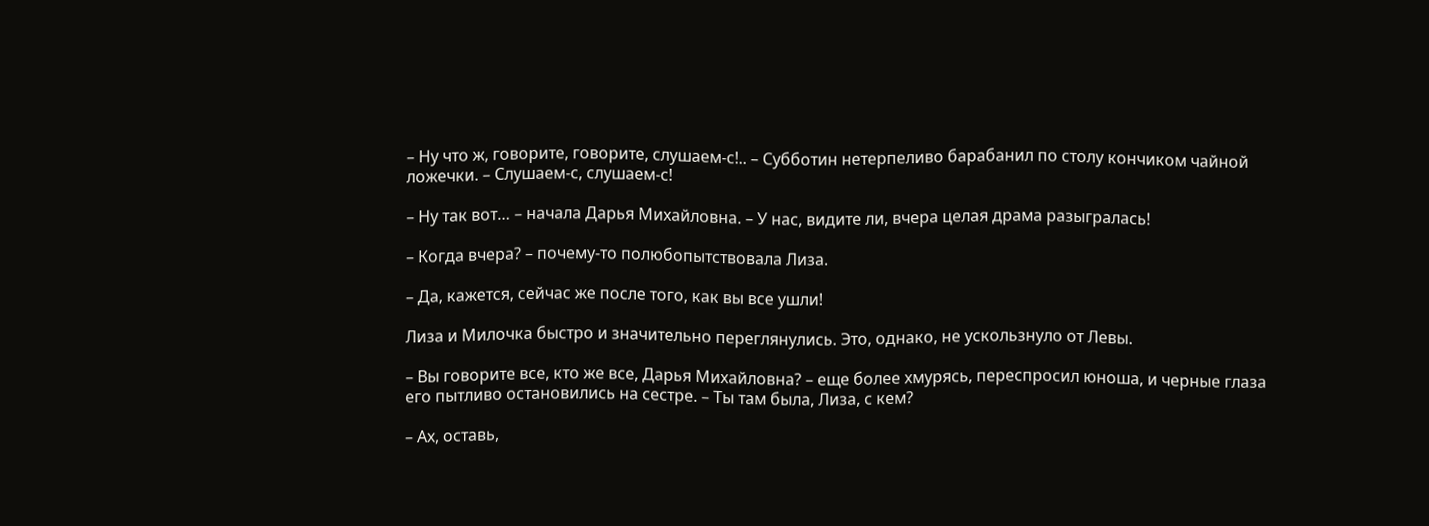– Ну что ж, говорите, говорите, слушаем-с!.. – Субботин нетерпеливо барабанил по столу кончиком чайной ложечки. – Слушаем-с, слушаем-с!

– Ну так вот… – начала Дарья Михайловна. – У нас, видите ли, вчера целая драма разыгралась!

– Когда вчера? – почему-то полюбопытствовала Лиза.

– Да, кажется, сейчас же после того, как вы все ушли!

Лиза и Милочка быстро и значительно переглянулись. Это, однако, не ускользнуло от Левы.

– Вы говорите все, кто же все, Дарья Михайловна? – еще более хмурясь, переспросил юноша, и черные глаза его пытливо остановились на сестре. – Ты там была, Лиза, с кем?

– Ах, оставь,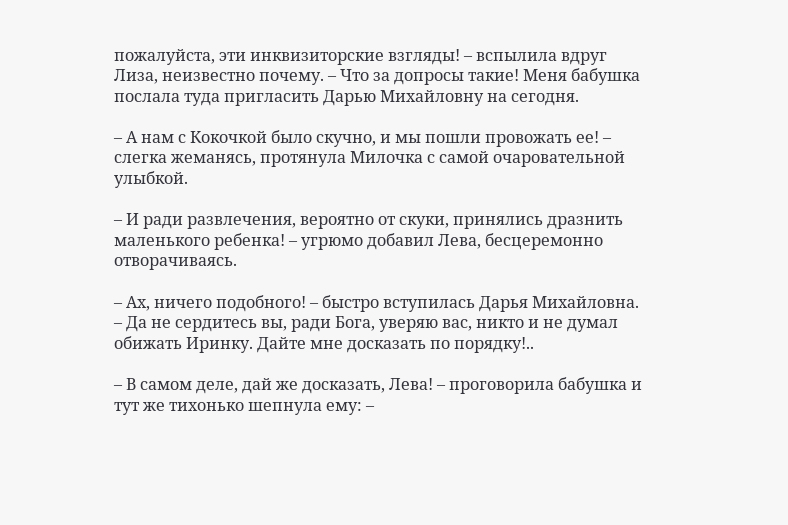пожалуйста, эти инквизиторские взгляды! – вспылила вдруг Лиза, неизвестно почему. – Что за допросы такие! Меня бабушка послала туда пригласить Дарью Михайловну на сегодня.

– А нам с Кокочкой было скучно, и мы пошли провожать ее! – слегка жеманясь, протянула Милочка с самой очаровательной улыбкой.

– И ради развлечения, вероятно от скуки, принялись дразнить маленького ребенка! – угрюмо добавил Лева, бесцеремонно отворачиваясь.

– Ах, ничего подобного! – быстро вступилась Дарья Михайловна. – Да не сердитесь вы, ради Бога, уверяю вас, никто и не думал обижать Иринку. Дайте мне досказать по порядку!..

– В самом деле, дай же досказать, Лева! – проговорила бабушка и тут же тихонько шепнула ему: –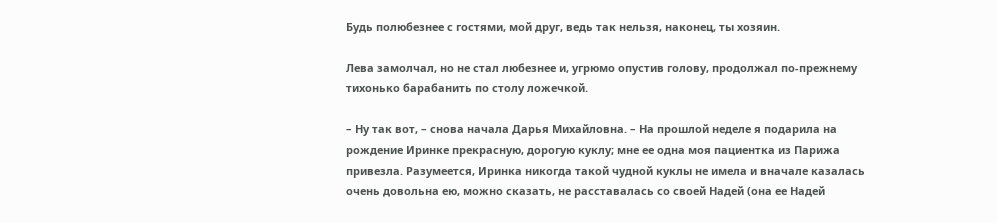Будь полюбезнее с гостями, мой друг, ведь так нельзя, наконец, ты хозяин.

Лева замолчал, но не стал любезнее и, угрюмо опустив голову, продолжал по-прежнему тихонько барабанить по столу ложечкой.

– Ну так вот, – снова начала Дарья Михайловна. – На прошлой неделе я подарила на рождение Иринке прекрасную, дорогую куклу; мне ее одна моя пациентка из Парижа привезла. Разумеется, Иринка никогда такой чудной куклы не имела и вначале казалась очень довольна ею, можно сказать, не расставалась со своей Надей (она ее Надей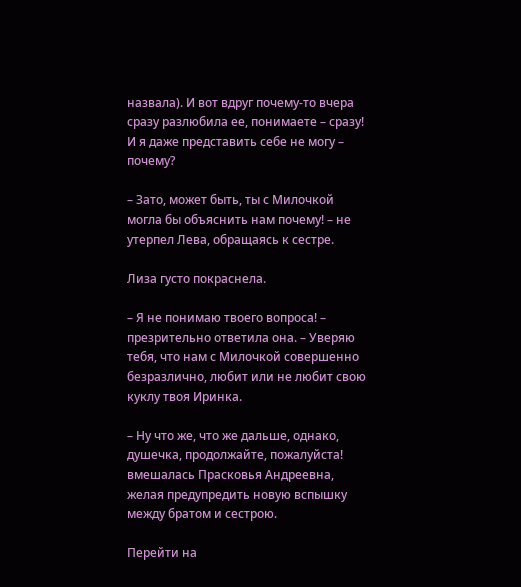назвала). И вот вдруг почему-то вчера сразу разлюбила ее, понимаете – сразу! И я даже представить себе не могу – почему?

– Зато, может быть, ты с Милочкой могла бы объяснить нам почему! – не утерпел Лева, обращаясь к сестре.

Лиза густо покраснела.

– Я не понимаю твоего вопроса! – презрительно ответила она. – Уверяю тебя, что нам с Милочкой совершенно безразлично, любит или не любит свою куклу твоя Иринка.

– Ну что же, что же дальше, однако, душечка, продолжайте, пожалуйста! вмешалась Прасковья Андреевна, желая предупредить новую вспышку между братом и сестрою.

Перейти на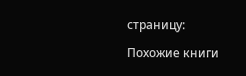страницу:

Похожие книги